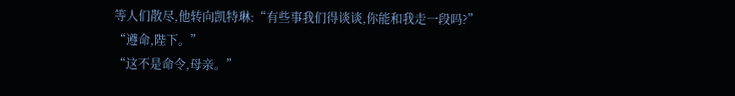等人们散尽,他转向凯特琳:“有些事我们得谈谈,你能和我走一段吗?”
“遵命,陛下。”
“这不是命令,母亲。”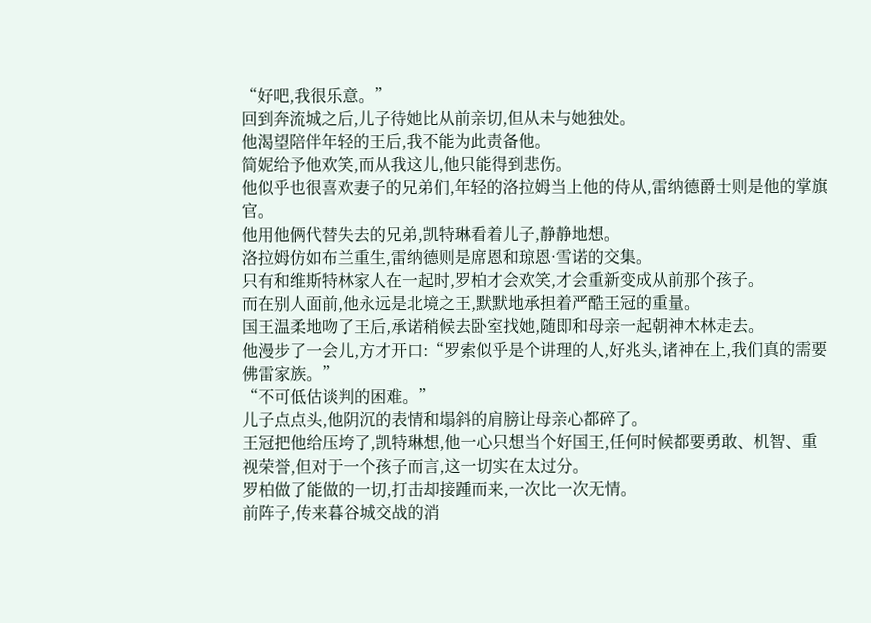“好吧,我很乐意。”
回到奔流城之后,儿子待她比从前亲切,但从未与她独处。
他渴望陪伴年轻的王后,我不能为此责备他。
简妮给予他欢笑,而从我这儿,他只能得到悲伤。
他似乎也很喜欢妻子的兄弟们,年轻的洛拉姆当上他的侍从,雷纳德爵士则是他的掌旗官。
他用他俩代替失去的兄弟,凯特琳看着儿子,静静地想。
洛拉姆仿如布兰重生,雷纳德则是席恩和琼恩·雪诺的交集。
只有和维斯特林家人在一起时,罗柏才会欢笑,才会重新变成从前那个孩子。
而在别人面前,他永远是北境之王,默默地承担着严酷王冠的重量。
国王温柔地吻了王后,承诺稍候去卧室找她,随即和母亲一起朝神木林走去。
他漫步了一会儿,方才开口:“罗索似乎是个讲理的人,好兆头,诸神在上,我们真的需要佛雷家族。”
“不可低估谈判的困难。”
儿子点点头,他阴沉的表情和塌斜的肩膀让母亲心都碎了。
王冠把他给压垮了,凯特琳想,他一心只想当个好国王,任何时候都要勇敢、机智、重视荣誉,但对于一个孩子而言,这一切实在太过分。
罗柏做了能做的一切,打击却接踵而来,一次比一次无情。
前阵子,传来暮谷城交战的消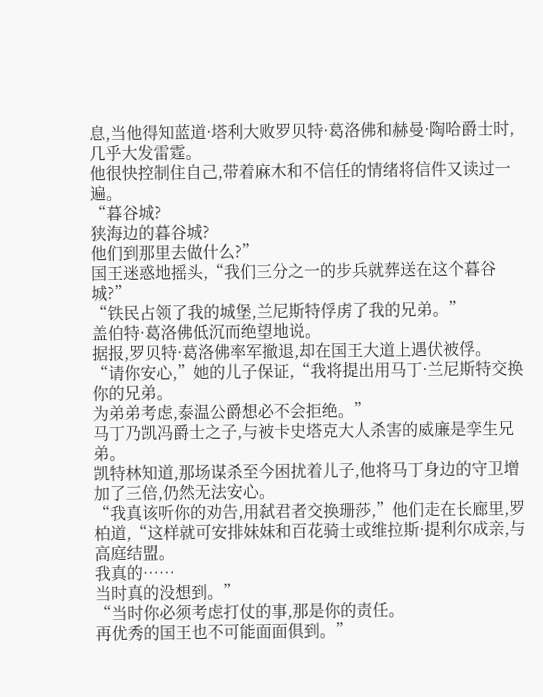息,当他得知蓝道·塔利大败罗贝特·葛洛佛和赫曼·陶哈爵士时,几乎大发雷霆。
他很快控制住自己,带着麻木和不信任的情绪将信件又读过一遍。
“暮谷城?
狭海边的暮谷城?
他们到那里去做什么?”
国王迷惑地摇头,“我们三分之一的步兵就葬送在这个暮谷城?”
“铁民占领了我的城堡,兰尼斯特俘虏了我的兄弟。”
盖伯特·葛洛佛低沉而绝望地说。
据报,罗贝特·葛洛佛率军撤退,却在国王大道上遇伏被俘。
“请你安心,”她的儿子保证,“我将提出用马丁·兰尼斯特交换你的兄弟。
为弟弟考虑,泰温公爵想必不会拒绝。”
马丁乃凯冯爵士之子,与被卡史塔克大人杀害的威廉是孪生兄弟。
凯特林知道,那场谋杀至今困扰着儿子,他将马丁身边的守卫增加了三倍,仍然无法安心。
“我真该听你的劝告,用弑君者交换珊莎,”他们走在长廊里,罗柏道,“这样就可安排妹妹和百花骑士或维拉斯·提利尔成亲,与高庭结盟。
我真的……
当时真的没想到。”
“当时你必须考虑打仗的事,那是你的责任。
再优秀的国王也不可能面面俱到。”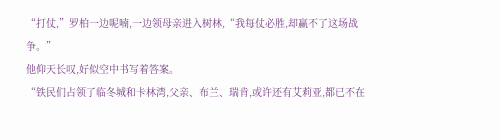“打仗,”罗柏一边呢喃,一边领母亲进入树林,“我每仗必胜,却赢不了这场战争。”
他仰天长叹,好似空中书写着答案。
“铁民们占领了临冬城和卡林湾,父亲、布兰、瑞肯,或许还有艾莉亚,都已不在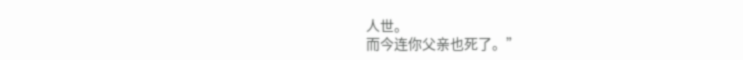人世。
而今连你父亲也死了。”